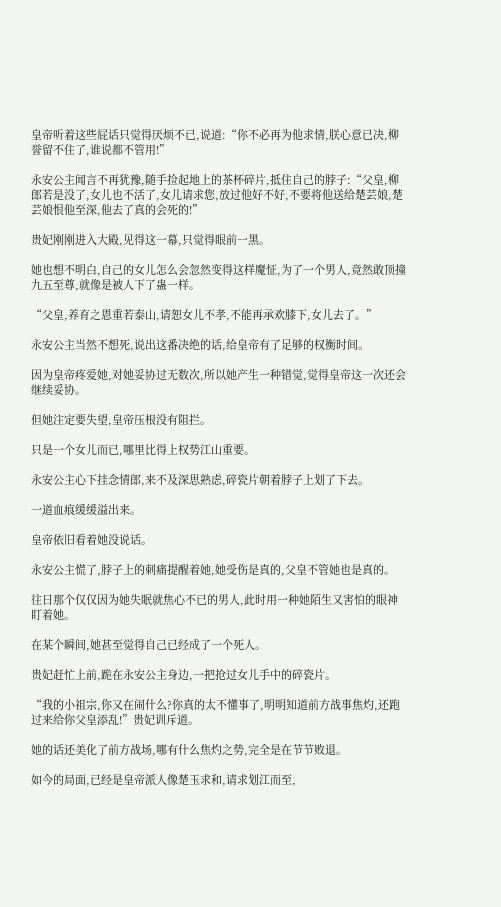皇帝听着这些屁话只觉得厌烦不已,说道:“你不必再为他求情,朕心意已决,柳誉留不住了,谁说都不管用!”

永安公主闻言不再犹豫,随手捡起地上的茶杯碎片,抵住自己的脖子:“父皇,柳郎若是没了,女儿也不活了,女儿请求您,放过他好不好,不要将他送给楚芸娘,楚芸娘恨他至深,他去了真的会死的!”

贵妃刚刚进入大殿,见得这一幕,只觉得眼前一黑。

她也想不明白,自己的女儿怎么会忽然变得这样魔怔,为了一个男人,竟然敢顶撞九五至尊,就像是被人下了蛊一样。

“父皇,养育之恩重若泰山,请恕女儿不孝,不能再承欢膝下,女儿去了。”

永安公主当然不想死,说出这番决绝的话,给皇帝有了足够的权衡时间。

因为皇帝疼爱她,对她妥协过无数次,所以她产生一种错觉,觉得皇帝这一次还会继续妥协。

但她注定要失望,皇帝压根没有阻拦。

只是一个女儿而已,哪里比得上权势江山重要。

永安公主心下挂念情郎,来不及深思熟虑,碎瓷片朝着脖子上划了下去。

一道血痕缓缓溢出来。

皇帝依旧看着她没说话。

永安公主慌了,脖子上的刺痛提醒着她,她受伤是真的,父皇不管她也是真的。

往日那个仅仅因为她失眠就焦心不已的男人,此时用一种她陌生又害怕的眼神盯着她。

在某个瞬间,她甚至觉得自己已经成了一个死人。

贵妃赶忙上前,跪在永安公主身边,一把抢过女儿手中的碎瓷片。

“我的小祖宗,你又在闹什么?你真的太不懂事了,明明知道前方战事焦灼,还跑过来给你父皇添乱!”贵妃训斥道。

她的话还美化了前方战场,哪有什么焦灼之势,完全是在节节败退。

如今的局面,已经是皇帝派人像楚玉求和,请求划江而至,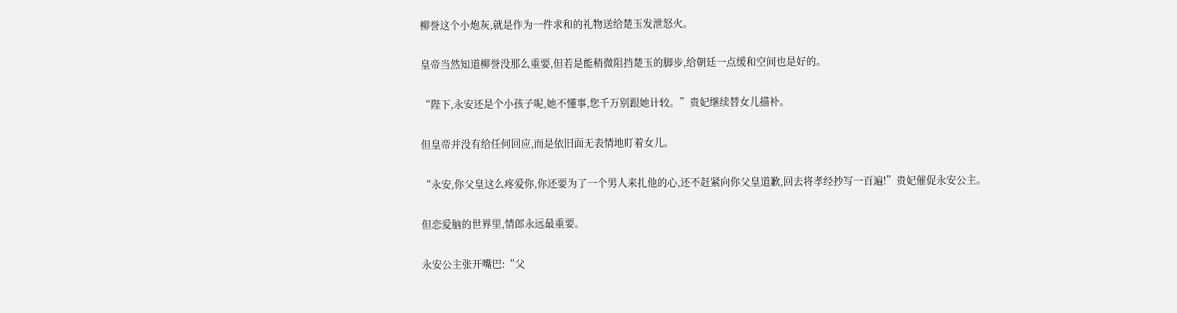柳誉这个小炮灰,就是作为一件求和的礼物送给楚玉发泄怒火。

皇帝当然知道柳誉没那么重要,但若是能稍微阻挡楚玉的脚步,给朝廷一点缓和空间也是好的。

“陛下,永安还是个小孩子呢,她不懂事,您千万别跟她计较。”贵妃继续替女儿描补。

但皇帝并没有给任何回应,而是依旧面无表情地盯着女儿。

“永安,你父皇这么疼爱你,你还要为了一个男人来扎他的心,还不赶紧向你父皇道歉,回去将孝经抄写一百遍!”贵妃催促永安公主。

但恋爱脑的世界里,情郎永远最重要。

永安公主张开嘴巴:“父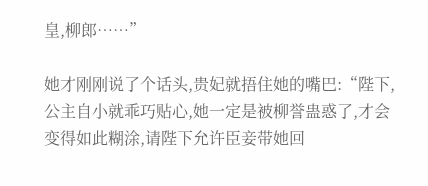皇,柳郎……”

她才刚刚说了个话头,贵妃就捂住她的嘴巴:“陛下,公主自小就乖巧贴心,她一定是被柳誉蛊惑了,才会变得如此糊涂,请陛下允许臣妾带她回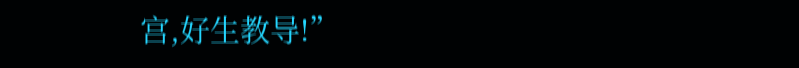宫,好生教导!”